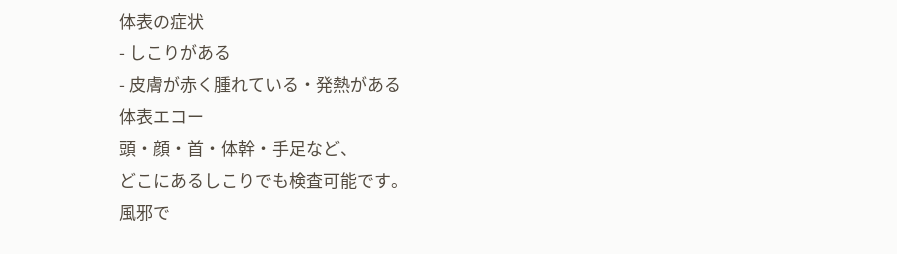体表の症状
- しこりがある
- 皮膚が赤く腫れている・発熱がある
体表エコー
頭・顔・首・体幹・手足など、
どこにあるしこりでも検査可能です。
風邪で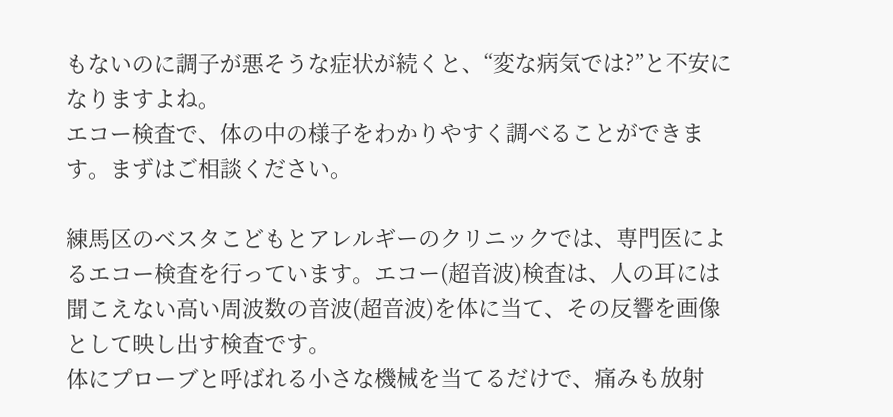もないのに調子が悪そうな症状が続くと、“変な病気では?”と不安になりますよね。
エコー検査で、体の中の様子をわかりやすく調べることができます。まずはご相談ください。

練馬区のベスタこどもとアレルギーのクリニックでは、専門医によるエコー検査を行っています。エコー(超音波)検査は、人の耳には聞こえない高い周波数の音波(超音波)を体に当て、その反響を画像として映し出す検査です。
体にプローブと呼ばれる小さな機械を当てるだけで、痛みも放射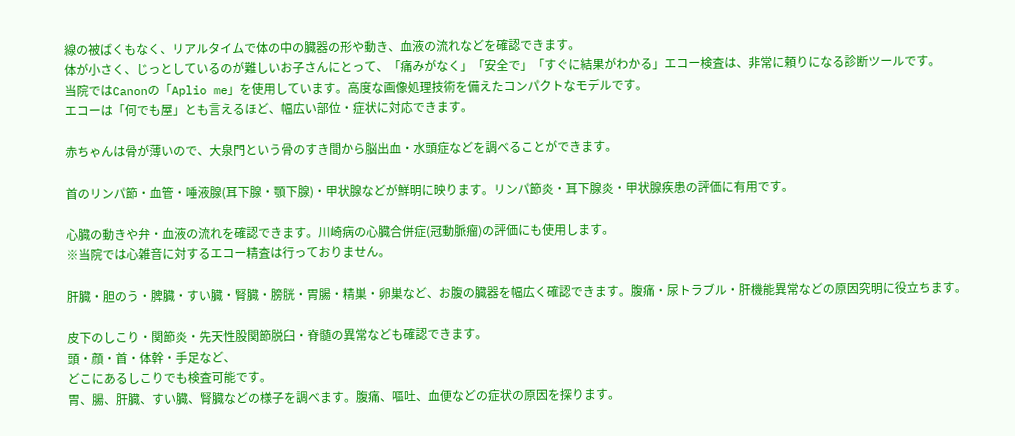線の被ばくもなく、リアルタイムで体の中の臓器の形や動き、血液の流れなどを確認できます。
体が小さく、じっとしているのが難しいお子さんにとって、「痛みがなく」「安全で」「すぐに結果がわかる」エコー検査は、非常に頼りになる診断ツールです。
当院ではCanonの「Aplio me」を使用しています。高度な画像処理技術を備えたコンパクトなモデルです。
エコーは「何でも屋」とも言えるほど、幅広い部位・症状に対応できます。

赤ちゃんは骨が薄いので、大泉門という骨のすき間から脳出血・水頭症などを調べることができます。

首のリンパ節・血管・唾液腺(耳下腺・顎下腺)・甲状腺などが鮮明に映ります。リンパ節炎・耳下腺炎・甲状腺疾患の評価に有用です。

心臓の動きや弁・血液の流れを確認できます。川崎病の心臓合併症(冠動脈瘤)の評価にも使用します。
※当院では心雑音に対するエコー精査は行っておりません。

肝臓・胆のう・脾臓・すい臓・腎臓・膀胱・胃腸・精巣・卵巣など、お腹の臓器を幅広く確認できます。腹痛・尿トラブル・肝機能異常などの原因究明に役立ちます。

皮下のしこり・関節炎・先天性股関節脱臼・脊髄の異常なども確認できます。
頭・顔・首・体幹・手足など、
どこにあるしこりでも検査可能です。
胃、腸、肝臓、すい臓、腎臓などの様子を調べます。腹痛、嘔吐、血便などの症状の原因を探ります。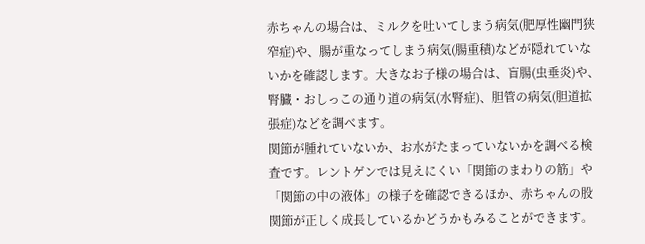赤ちゃんの場合は、ミルクを吐いてしまう病気(肥厚性幽門狭窄症)や、腸が重なってしまう病気(腸重積)などが隠れていないかを確認します。大きなお子様の場合は、盲腸(虫垂炎)や、腎臓・おしっこの通り道の病気(水腎症)、胆管の病気(胆道拡張症)などを調べます。
関節が腫れていないか、お水がたまっていないかを調べる検査です。レントゲンでは見えにくい「関節のまわりの筋」や「関節の中の液体」の様子を確認できるほか、赤ちゃんの股関節が正しく成長しているかどうかもみることができます。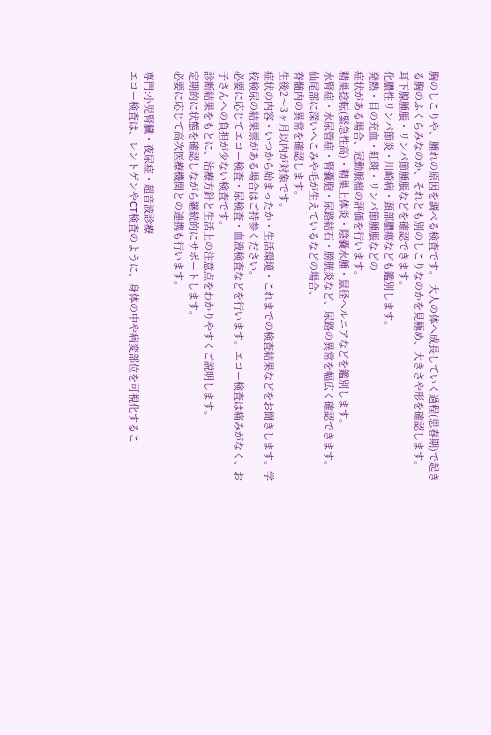胸のしこりや、腫れの原因を調べる検査です。 大人の体へ成長していく過程(思春期)で起きる胸のふくらみなのか、それとも別のしこりなのかを見極め、大きさや形を確認します。
耳下腺腫脹・リンパ節腫脹などを確認できます。
化膿性リンパ節炎・川崎病・頚部膿瘍なども鑑別します。
発熱・目の充血・紅斑・リンパ節腫脹などの
症状がある場合、冠動脈瘤の評価を行います。
精巣捻転(緊急性高)・精巣上体炎・陰嚢水腫・鼠径ヘルニアなどを鑑別します。
水腎症・水尿管症・腎嚢胞・尿路結石・膀胱炎など、尿路の異常を幅広く確認できます。
仙尾部に深いへこみや毛が生えているなどの場合、
脊髄内の異常を確認します。
生後2〜3ヶ月以内が対象です。
症状の内容・いつから始まったか・生活環境・これまでの検査結果などをお聞きします。学校検尿の結果票がある場合はご持参ください。
必要に応じてエコー検査・尿検査・血液検査などを行います。エコー検査は痛みがなく、お子さんへの負担が少ない検査です。
診断結果をもとに、治療方針と生活上の注意点をわかりやすくご説明します。
定期的に状態を確認しながら継続的にサポートします。
必要に応じて高次医療機関との連携も行います。

専門:小児腎臓・夜尿症・超音波診療
エコー検査は、レントゲンやCT検査のように、身体の中や病変部位を可視化するこ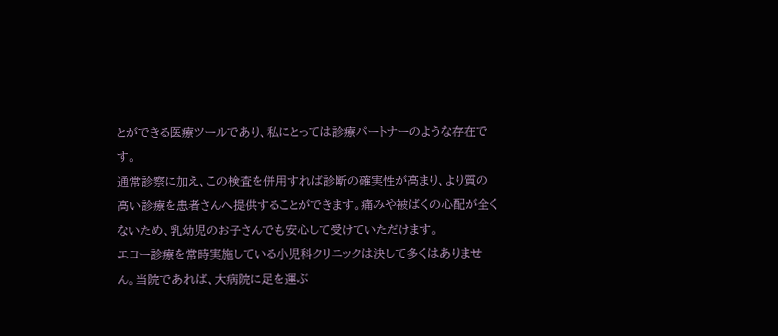とができる医療ツールであり、私にとっては診療パートナーのような存在です。
通常診察に加え、この検査を併用すれば診断の確実性が高まり、より質の高い診療を患者さんへ提供することができます。痛みや被ばくの心配が全くないため、乳幼児のお子さんでも安心して受けていただけます。
エコー診療を常時実施している小児科クリニックは決して多くはありません。当院であれば、大病院に足を運ぶ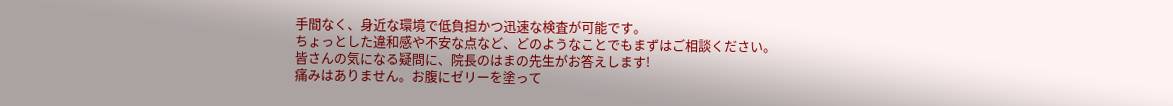手間なく、身近な環境で低負担かつ迅速な検査が可能です。
ちょっとした違和感や不安な点など、どのようなことでもまずはご相談ください。
皆さんの気になる疑問に、院長のはまの先生がお答えします!
痛みはありません。お腹にゼリーを塗って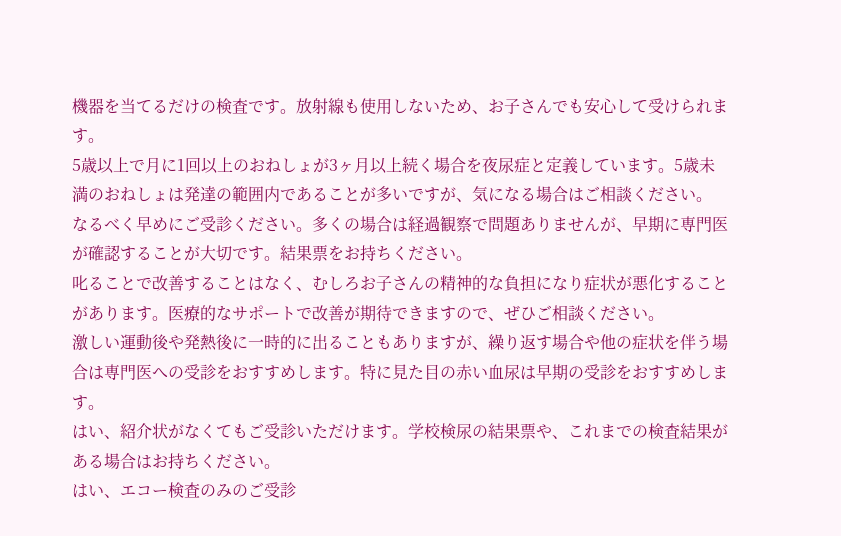機器を当てるだけの検査です。放射線も使用しないため、お子さんでも安心して受けられます。
5歳以上で月に1回以上のおねしょが3ヶ月以上続く場合を夜尿症と定義しています。5歳未満のおねしょは発達の範囲内であることが多いですが、気になる場合はご相談ください。
なるべく早めにご受診ください。多くの場合は経過観察で問題ありませんが、早期に専門医が確認することが大切です。結果票をお持ちください。
叱ることで改善することはなく、むしろお子さんの精神的な負担になり症状が悪化することがあります。医療的なサポートで改善が期待できますので、ぜひご相談ください。
激しい運動後や発熱後に一時的に出ることもありますが、繰り返す場合や他の症状を伴う場合は専門医への受診をおすすめします。特に見た目の赤い血尿は早期の受診をおすすめします。
はい、紹介状がなくてもご受診いただけます。学校検尿の結果票や、これまでの検査結果がある場合はお持ちください。
はい、エコー検査のみのご受診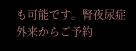も可能です。腎夜尿症外来からご予約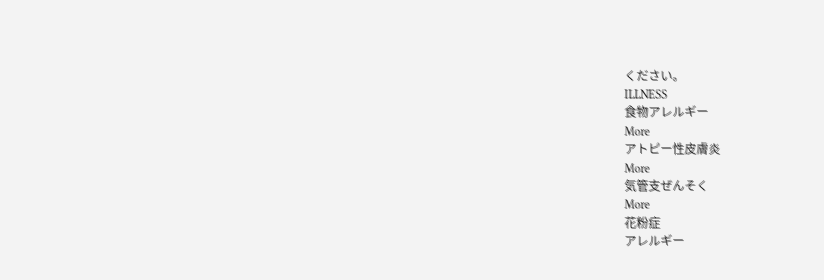ください。
ILLNESS
食物アレルギー
More
アトピー性皮膚炎
More
気管支ぜんそく
More
花粉症
アレルギー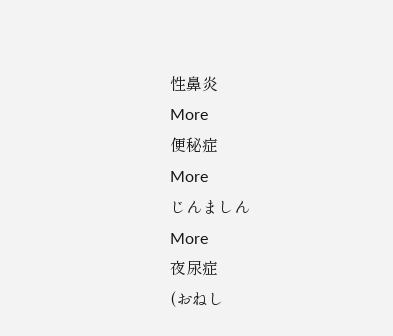性鼻炎
More
便秘症
More
じんましん
More
夜尿症
(おねし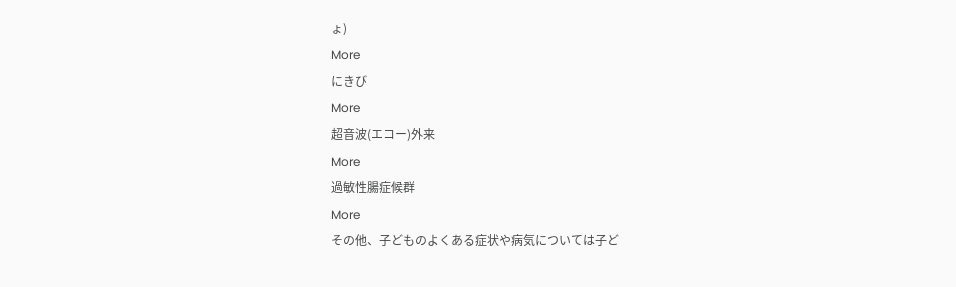ょ)
More
にきび
More
超音波(エコー)外来
More
過敏性腸症候群
More
その他、子どものよくある症状や病気については子ど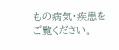もの病気・疾患をご覧ください。